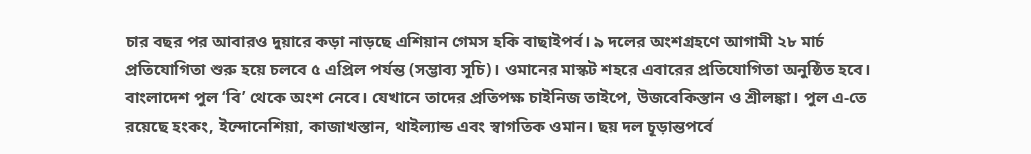চার বছর পর আবারও দুয়ারে কড়া নাড়ছে এশিয়ান গেমস হকি বাছাইপর্ব। ৯ দলের অংশগ্রহণে আগামী ২৮ মার্চ প্রতিযোগিতা শুরু হয়ে চলবে ৫ এপ্রিল পর্যন্ত (সম্ভাব্য সূচি)। ওমানের মাস্কট শহরে এবারের প্রতিযোগিতা অনুষ্ঠিত হবে। বাংলাদেশ পুল ‘বি’ থেকে অংশ নেবে। যেখানে তাদের প্রতিপক্ষ চাইনিজ তাইপে, উজবেকিস্তান ও শ্রীলঙ্কা। পুল এ-তে রয়েছে হংকং, ইন্দোনেশিয়া, কাজাখস্তান, থাইল্যান্ড এবং স্বাগতিক ওমান। ছয় দল চূড়ান্তপর্বে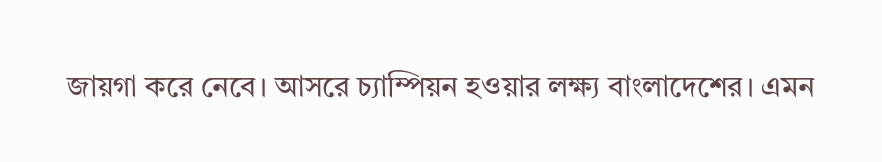জায়গা করে নেবে। আসরে চ্যাম্পিয়ন হওয়ার লক্ষ্য বাংলাদেশের। এমন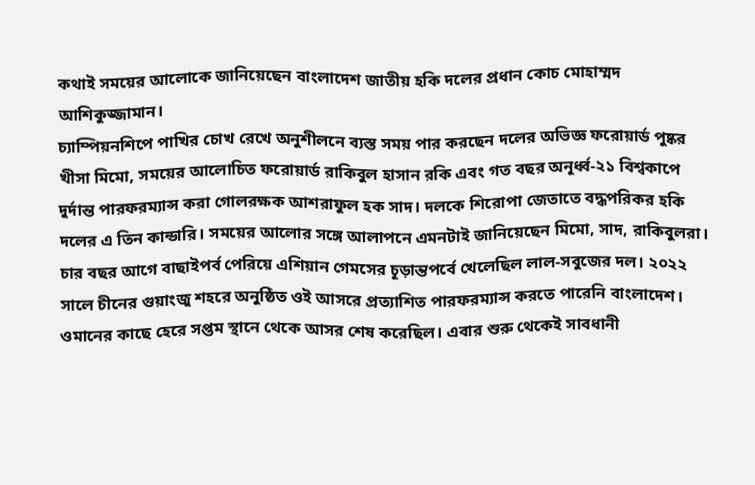কথাই সময়ের আলোকে জানিয়েছেন বাংলাদেশ জাতীয় হকি দলের প্রধান কোচ মোহাম্মদ আশিকুজ্জামান।
চ্যাম্পিয়নশিপে পাখির চোখ রেখে অনুশীলনে ব্যস্ত সময় পার করছেন দলের অভিজ্ঞ ফরোয়ার্ড পুষ্কর খীসা মিমো, সময়ের আলোচিত ফরোয়ার্ড রাকিবুল হাসান রকি এবং গত বছর অনূর্ধ্ব-২১ বিশ্বকাপে দুর্দান্ত পারফরম্যান্স করা গোলরক্ষক আশরাফুল হক সাদ। দলকে শিরোপা জেতাতে বদ্ধপরিকর হকি দলের এ তিন কান্ডারি। সময়ের আলোর সঙ্গে আলাপনে এমনটাই জানিয়েছেন মিমো, সাদ, রাকিবুলরা।
চার বছর আগে বাছাইপর্ব পেরিয়ে এশিয়ান গেমসের চূড়ান্তপর্বে খেলেছিল লাল-সবুজের দল। ২০২২ সালে চীনের গুয়াংজু শহরে অনুষ্ঠিত ওই আসরে প্রত্যাশিত পারফরম্যান্স করতে পারেনি বাংলাদেশ। ওমানের কাছে হেরে সপ্তম স্থানে থেকে আসর শেষ করেছিল। এবার শুরু থেকেই সাবধানী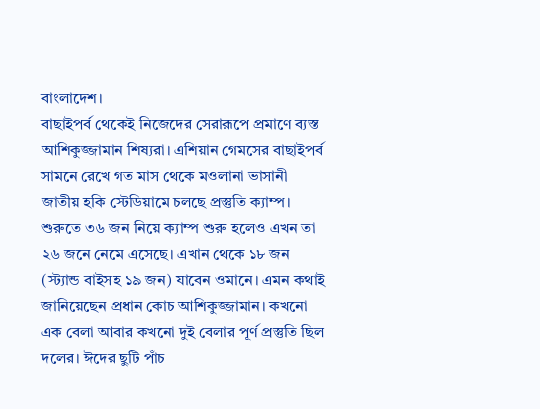বাংলাদেশ।
বাছাইপর্ব থেকেই নিজেদের সেরারূপে প্রমাণে ব্যস্ত আশিকুজ্জামান শিষ্যরা। এশিয়ান গেমসের বাছাইপর্ব সামনে রেখে গত মাস থেকে মওলানা ভাসানী জাতীয় হকি স্টেডিয়ামে চলছে প্রস্তুতি ক্যাম্প। শুরুতে ৩৬ জন নিয়ে ক্যাম্প শুরু হলেও এখন তা ২৬ জনে নেমে এসেছে। এখান থেকে ১৮ জন (স্ট্যান্ড বাইসহ ১৯ জন) যাবেন ওমানে। এমন কথাই জানিয়েছেন প্রধান কোচ আশিকুজ্জামান। কখনো এক বেলা আবার কখনো দুই বেলার পূর্ণ প্রস্তুতি ছিল দলের। ঈদের ছুটি পাঁচ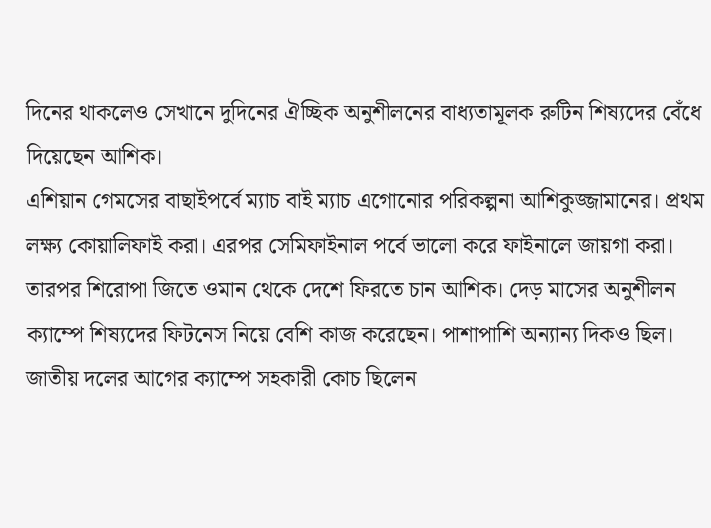দিনের থাকলেও সেখানে দুদিনের ঐচ্ছিক অনুশীলনের বাধ্যতামূলক রুটিন শিষ্যদের বেঁধে দিয়েছেন আশিক।
এশিয়ান গেমসের বাছাইপর্বে ম্যাচ বাই ম্যাচ এগোনোর পরিকল্পনা আশিকুজ্জামানের। প্রথম লক্ষ্য কোয়ালিফাই করা। এরপর সেমিফাইনাল পর্বে ভালো করে ফাইনালে জায়গা করা। তারপর শিরোপা জিতে ওমান থেকে দেশে ফিরতে চান আশিক। দেড় মাসের অনুশীলন ক্যাম্পে শিষ্যদের ফিটনেস নিয়ে বেশি কাজ করেছেন। পাশাপাশি অন্যান্য দিকও ছিল।
জাতীয় দলের আগের ক্যাম্পে সহকারী কোচ ছিলেন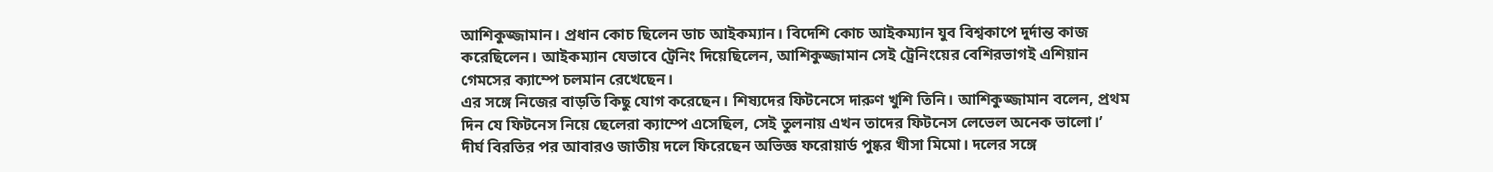আশিকুজ্জামান। প্রধান কোচ ছিলেন ডাচ আইকম্যান। বিদেশি কোচ আইকম্যান যুব বিশ্বকাপে দুর্দান্ত কাজ করেছিলেন। আইকম্যান যেভাবে ট্রেনিং দিয়েছিলেন, আশিকুজ্জামান সেই ট্রেনিংয়ের বেশিরভাগই এশিয়ান গেমসের ক্যাম্পে চলমান রেখেছেন।
এর সঙ্গে নিজের বাড়তি কিছু যোগ করেছেন। শিষ্যদের ফিটনেসে দারুণ খুশি তিনি। আশিকুজ্জামান বলেন, প্রথম দিন যে ফিটনেস নিয়ে ছেলেরা ক্যাম্পে এসেছিল, সেই তুলনায় এখন তাদের ফিটনেস লেভেল অনেক ভালো।’
দীর্ঘ বিরতির পর আবারও জাতীয় দলে ফিরেছেন অভিজ্ঞ ফরোয়ার্ড পুষ্কর খীসা মিমো। দলের সঙ্গে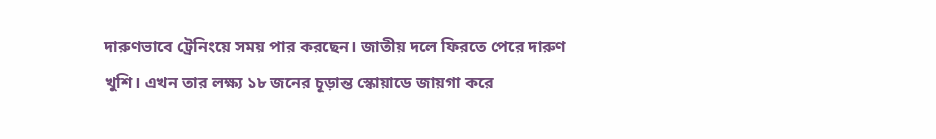দারুণভাবে ট্রেনিংয়ে সময় পার করছেন। জাতীয় দলে ফিরতে পেরে দারুণ খুশি। এখন তার লক্ষ্য ১৮ জনের চূড়ান্ত স্কোয়াডে জায়গা করে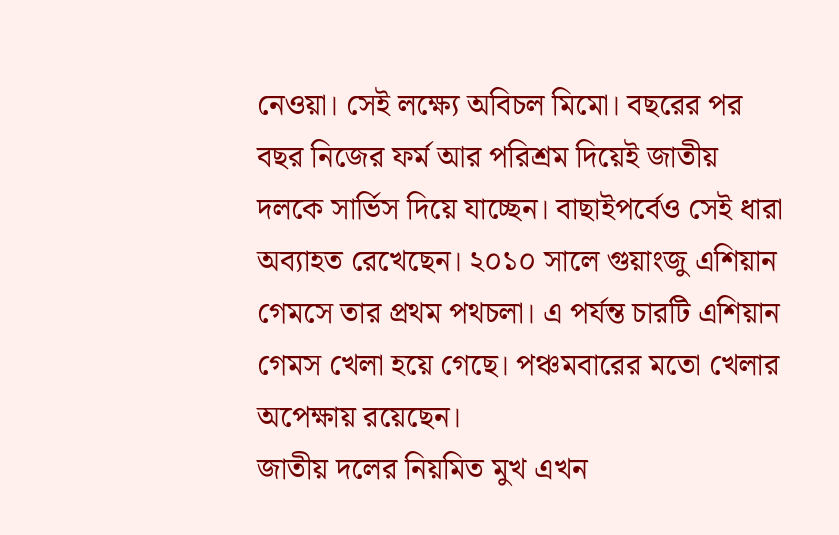নেওয়া। সেই লক্ষ্যে অবিচল মিমো। বছরের পর বছর নিজের ফর্ম আর পরিশ্রম দিয়েই জাতীয় দলকে সার্ভিস দিয়ে যাচ্ছেন। বাছাইপর্বেও সেই ধারা অব্যাহত রেখেছেন। ২০১০ সালে গুয়াংজু এশিয়ান গেমসে তার প্রথম পথচলা। এ পর্যন্ত চারটি এশিয়ান গেমস খেলা হয়ে গেছে। পঞ্চমবারের মতো খেলার অপেক্ষায় রয়েছেন।
জাতীয় দলের নিয়মিত মুখ এখন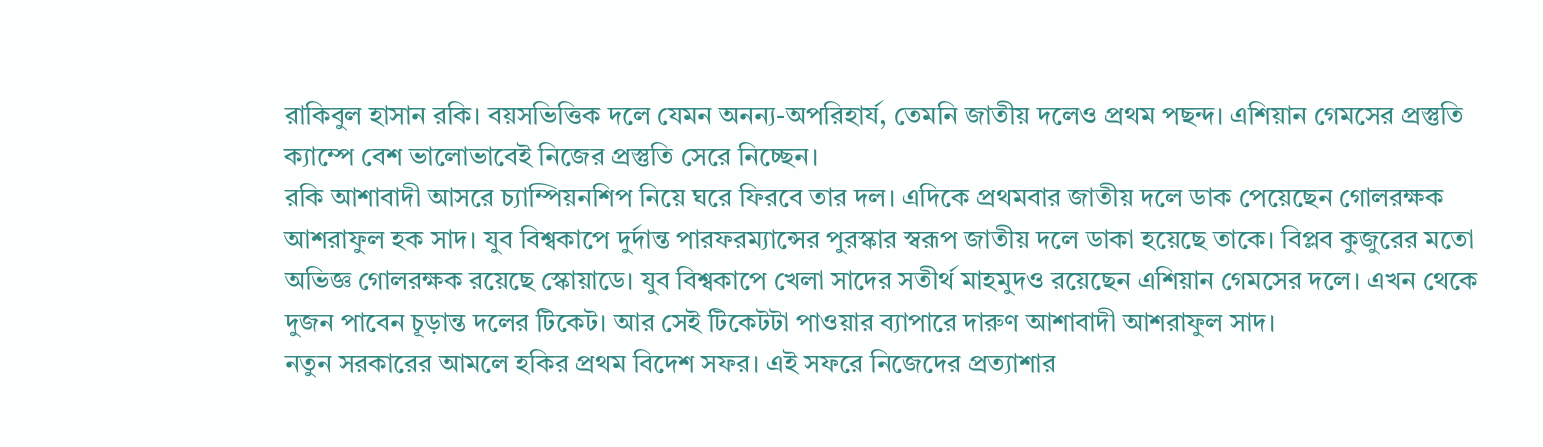রাকিবুল হাসান রকি। বয়সভিত্তিক দলে যেমন অনন্য-অপরিহার্য, তেমনি জাতীয় দলেও প্রথম পছন্দ। এশিয়ান গেমসের প্রস্তুতি ক্যাম্পে বেশ ভালোভাবেই নিজের প্রস্তুতি সেরে নিচ্ছেন।
রকি আশাবাদী আসরে চ্যাম্পিয়নশিপ নিয়ে ঘরে ফিরবে তার দল। এদিকে প্রথমবার জাতীয় দলে ডাক পেয়েছেন গোলরক্ষক আশরাফুল হক সাদ। যুব বিশ্বকাপে দুর্দান্ত পারফরম্যান্সের পুরস্কার স্বরূপ জাতীয় দলে ডাকা হয়েছে তাকে। বিপ্লব কুজুরের মতো অভিজ্ঞ গোলরক্ষক রয়েছে স্কোয়াডে। যুব বিশ্বকাপে খেলা সাদের সতীর্থ মাহমুদও রয়েছেন এশিয়ান গেমসের দলে। এখন থেকে দুজন পাবেন চূড়ান্ত দলের টিকেট। আর সেই টিকেটটা পাওয়ার ব্যাপারে দারুণ আশাবাদী আশরাফুল সাদ।
নতুন সরকারের আমলে হকির প্রথম বিদেশ সফর। এই সফরে নিজেদের প্রত্যাশার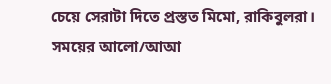চেয়ে সেরাটা দিতে প্রস্তত মিমো, রাকিবুলরা।
সময়ের আলো/আআ